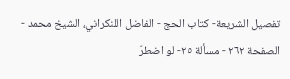تفصيل الشريعة- كتاب الحج - الفاضل اللنكراني، الشيخ محمد - الصفحة ٢٦٢ - مسألة ٢٥- لو اضطرّ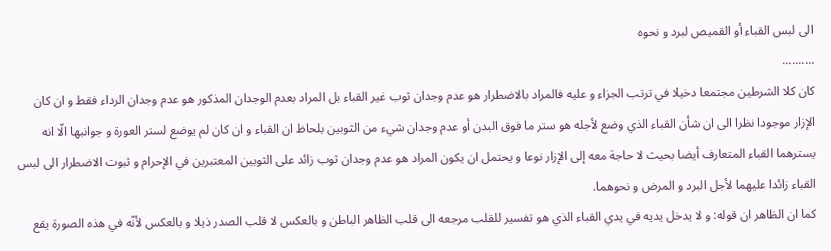الى لبس القباء أو القميص لبرد و نحوه
..........
كان كلا الشرطين مجتمعا دخيلا في ترتب الجزاء و عليه فالمراد بالاضطرار هو عدم وجدان ثوب غير القباء بل المراد بعدم الوجدان المذكور هو عدم وجدان الرداء فقط و ان كان الإزار موجودا نظرا الى ان شأن القباء الذي وضع لأجله هو ستر ما فوق البدن أو عدم وجدان شيء من الثوبين بلحاظ ان القباء و ان كان لم يوضع لستر العورة و جوانبها الّا انه يسترهما القباء المتعارف أيضا بحيث لا حاجة معه إلى الإزار نوعا و يحتمل ان يكون المراد هو عدم وجدان ثوب زائد على الثوبين المعتبرين في الإحرام و ثبوت الاضطرار الى لبس القباء زائدا عليهما لأجل البرد و المرض و نحوهما.
كما ان الظاهر ان قوله: و لا يدخل يديه في يدي القباء الذي هو تفسير للقلب مرجعه الى قلب الظاهر الباطن و بالعكس لا قلب الصدر ذيلا و بالعكس لأنّه في هذه الصورة يقع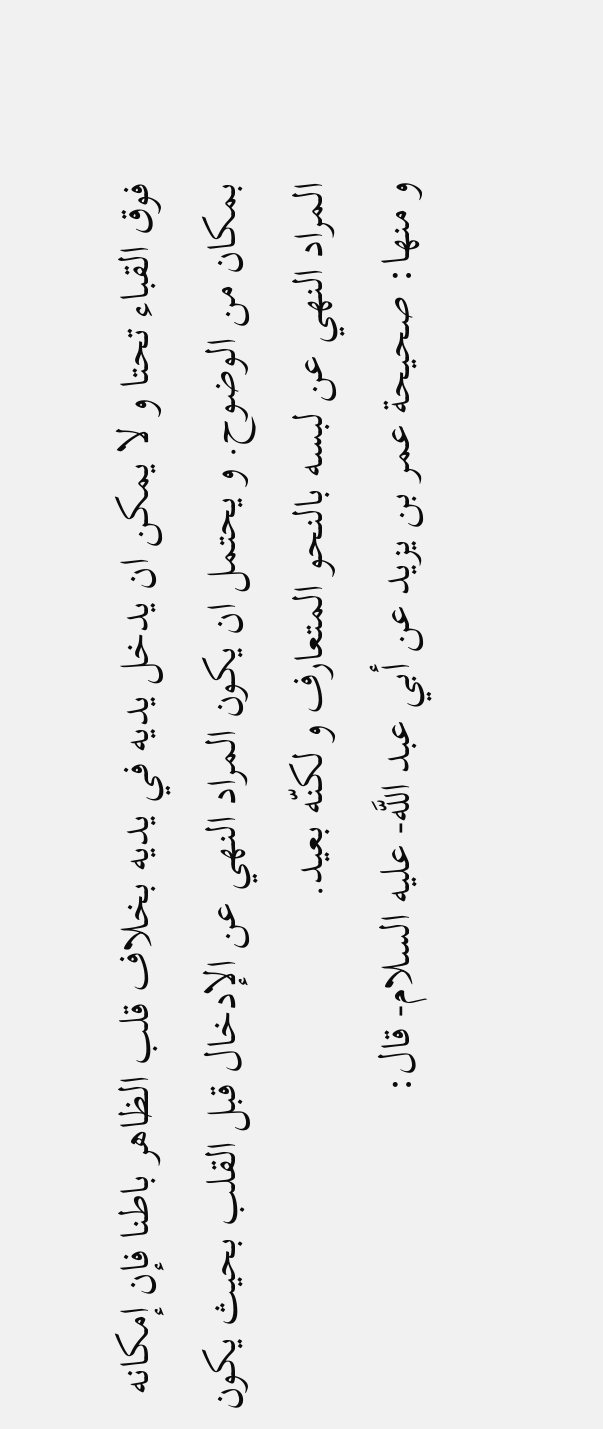فوق القباء تحتا و لا يمكن ان يدخل يديه في يديه بخلاف قلب الظاهر باطنا فإن إمكانه بمكان من الوضوح. و يحتمل ان يكون المراد النهي عن الإدخال قبل القلب بحيث يكون المراد النهي عن لبسه بالنحو المتعارف و لكنّه بعيد.
و منها: صحيحة عمر بن يزيد عن أبي عبد اللَّه- عليه السلام- قال: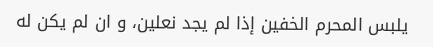يلبس المحرم الخفين إذا لم يجد نعلين، و ان لم يكن له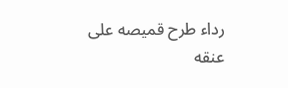رداء طرح قميصه على عنقه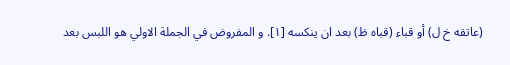(عاتقه خ ل) أو قباء (قباه ظ) بعد ان ينكسه [١]. و المفروض في الجملة الاولي هو اللبس بعد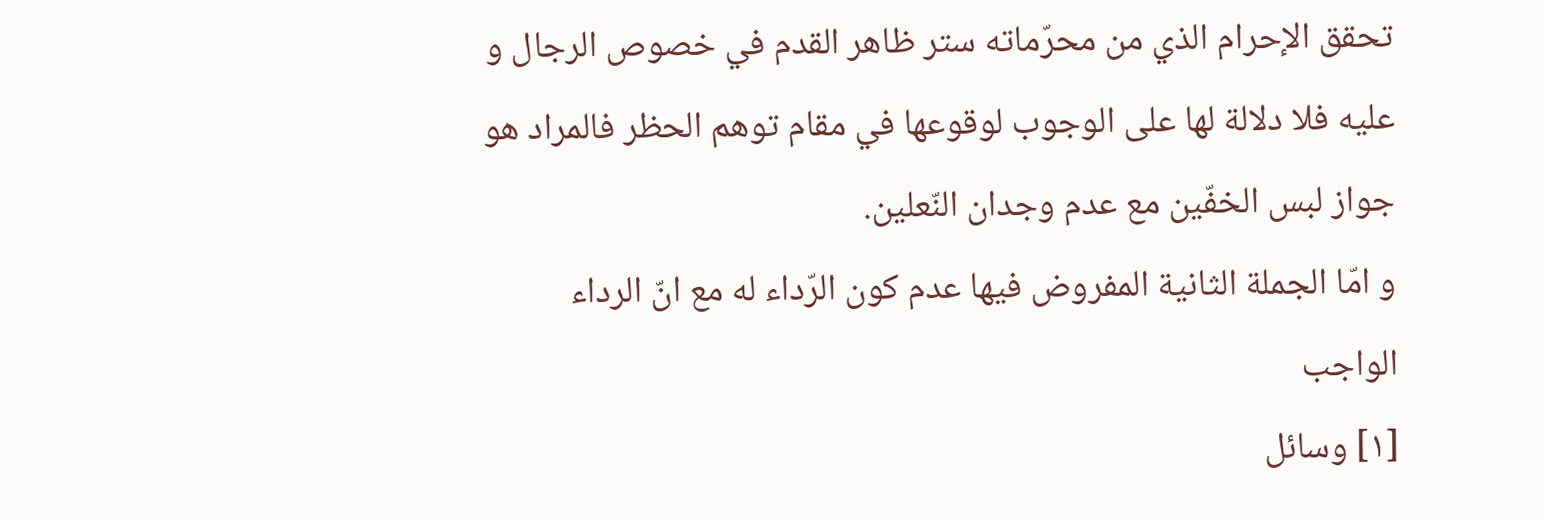تحقق الإحرام الذي من محرّماته ستر ظاهر القدم في خصوص الرجال و عليه فلا دلالة لها على الوجوب لوقوعها في مقام توهم الحظر فالمراد هو جواز لبس الخفّين مع عدم وجدان النّعلين.
و امّا الجملة الثانية المفروض فيها عدم كون الرّداء له مع انّ الرداء الواجب
[١] وسائل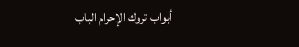أبواب تروك الإحرام الباب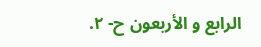الرابع و الأربعون ح- ٢.